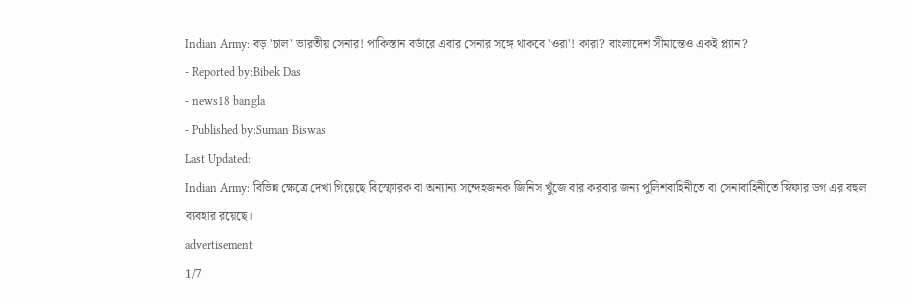Indian Army: বড় 'চাল' ভারতীয় সেনার! পাকিস্তান বর্ডারে এবার সেনার সঙ্গে থাকবে 'ওরা'! কারা? বাংলাদেশ সীমান্তেও একই প্ল্যান?
- Reported by:Bibek Das
- news18 bangla
- Published by:Suman Biswas
Last Updated:
Indian Army: বিভিন্ন ক্ষেত্রে দেখা গিয়েছে বিস্ফোরক বা অন্যান্য সন্দেহজনক জিনিস খুঁজে বার করবার জন্য পুলিশবাহিনীতে বা সেনাবাহিনীতে স্নিফার ডগ এর বহুল ব্যবহার রয়েছে।
advertisement
1/7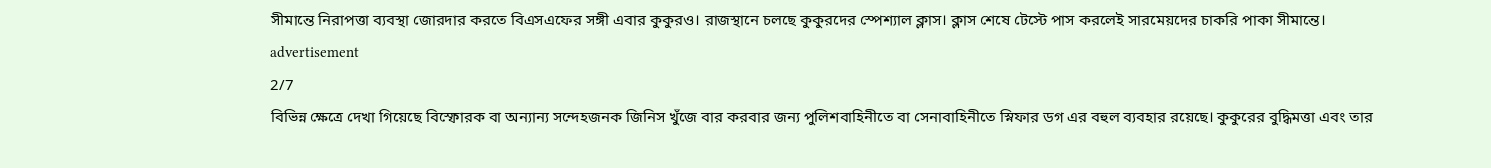সীমান্তে নিরাপত্তা ব্যবস্থা জোরদার করতে বিএসএফের সঙ্গী এবার কুকুরও। রাজস্থানে চলছে কুকুরদের স্পেশ্যাল ক্লাস। ক্লাস শেষে টেস্টে পাস করলেই সারমেয়দের চাকরি পাকা সীমান্তে।
advertisement
2/7
বিভিন্ন ক্ষেত্রে দেখা গিয়েছে বিস্ফোরক বা অন্যান্য সন্দেহজনক জিনিস খুঁজে বার করবার জন্য পুলিশবাহিনীতে বা সেনাবাহিনীতে স্নিফার ডগ এর বহুল ব্যবহার রয়েছে। কুকুরের বুদ্ধিমত্তা এবং তার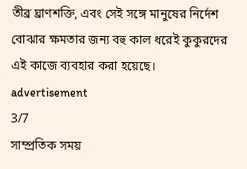তীব্র ঘ্রাণশক্তি, এবং সেই সঙ্গে মানুষের নির্দেশ বোঝার ক্ষমতার জন্য বহু কাল ধরেই কুকুরদের এই কাজে ব্যবহার করা হয়েছে।
advertisement
3/7
সাম্প্রতিক সময়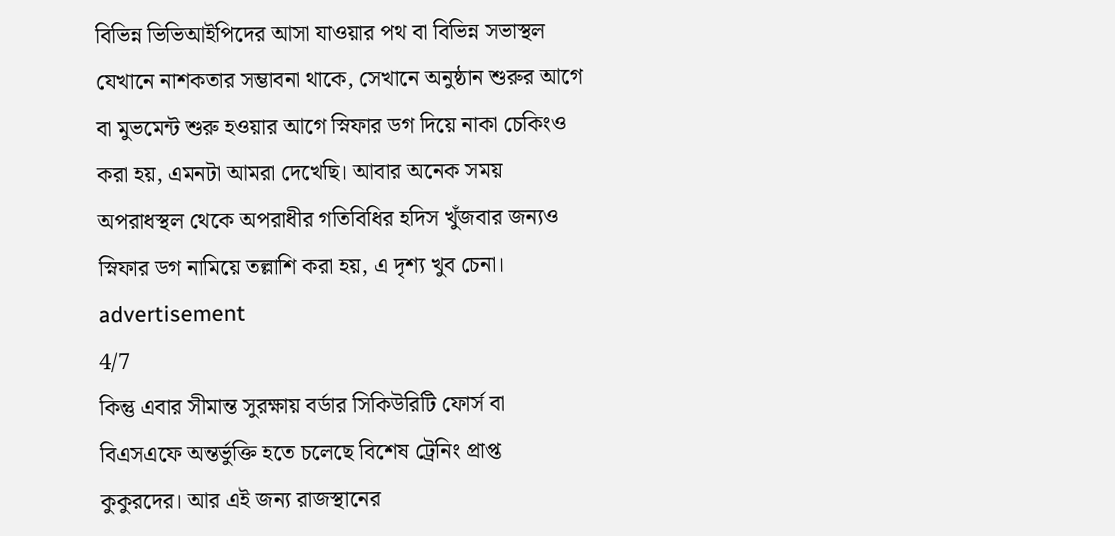বিভিন্ন ভিভিআইপিদের আসা যাওয়ার পথ বা বিভিন্ন সভাস্থল যেখানে নাশকতার সম্ভাবনা থাকে, সেখানে অনুষ্ঠান শুরুর আগে বা মুভমেন্ট শুরু হওয়ার আগে স্নিফার ডগ দিয়ে নাকা চেকিংও করা হয়, এমনটা আমরা দেখেছি। আবার অনেক সময় অপরাধস্থল থেকে অপরাধীর গতিবিধির হদিস খুঁজবার জন্যও স্নিফার ডগ নামিয়ে তল্লাশি করা হয়, এ দৃশ্য খুব চেনা।
advertisement
4/7
কিন্তু এবার সীমান্ত সুরক্ষায় বর্ডার সিকিউরিটি ফোর্স বা বিএসএফে অন্তর্ভুক্তি হতে চলেছে বিশেষ ট্রেনিং প্রাপ্ত কুকুরদের। আর এই জন্য রাজস্থানের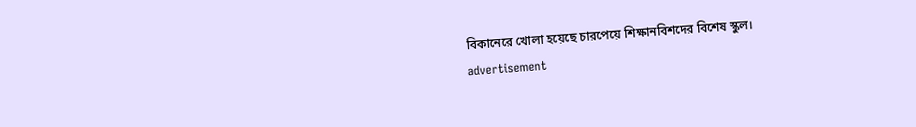বিকানেরে খোলা হয়েছে চারপেয়ে শিক্ষানবিশদের বিশেষ স্কুল।
advertisement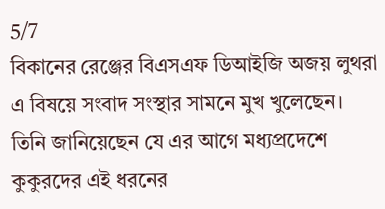5/7
বিকানের রেঞ্জের বিএসএফ ডিআইজি অজয় লুথরা এ বিষয়ে সংবাদ সংস্থার সামনে মুখ খুলেছেন। তিনি জানিয়েছেন যে এর আগে মধ্যপ্রদেশে কুকুরদের এই ধরনের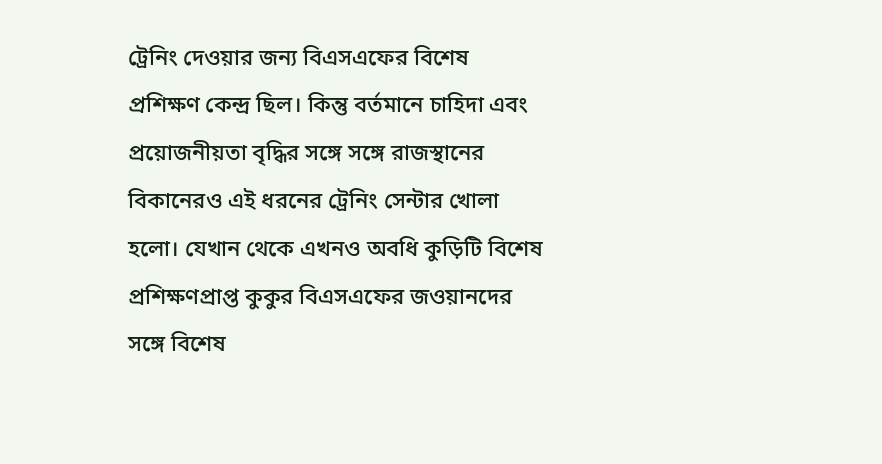ট্রেনিং দেওয়ার জন্য বিএসএফের বিশেষ প্রশিক্ষণ কেন্দ্র ছিল। কিন্তু বর্তমানে চাহিদা এবং প্রয়োজনীয়তা বৃদ্ধির সঙ্গে সঙ্গে রাজস্থানের বিকানেরও এই ধরনের ট্রেনিং সেন্টার খোলা হলো। যেখান থেকে এখনও অবধি কুড়িটি বিশেষ প্রশিক্ষণপ্রাপ্ত কুকুর বিএসএফের জওয়ানদের সঙ্গে বিশেষ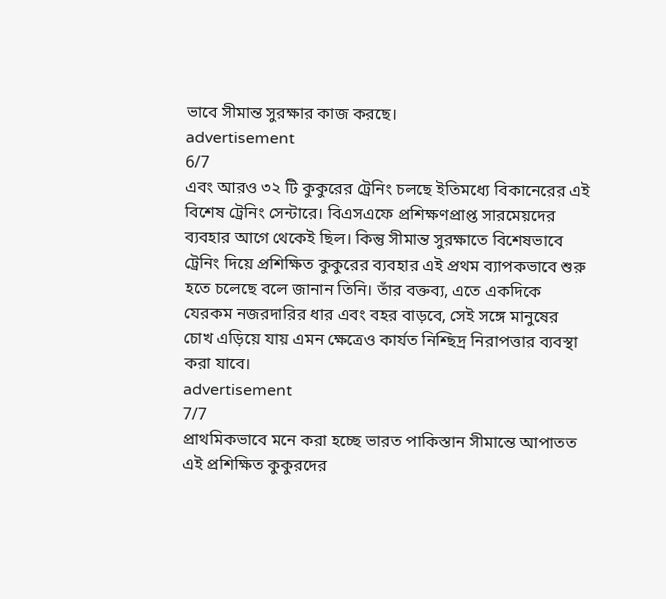ভাবে সীমান্ত সুরক্ষার কাজ করছে।
advertisement
6/7
এবং আরও ৩২ টি কুকুরের ট্রেনিং চলছে ইতিমধ্যে বিকানেরের এই বিশেষ ট্রেনিং সেন্টারে। বিএসএফে প্রশিক্ষণপ্রাপ্ত সারমেয়দের ব্যবহার আগে থেকেই ছিল। কিন্তু সীমান্ত সুরক্ষাতে বিশেষভাবে ট্রেনিং দিয়ে প্রশিক্ষিত কুকুরের ব্যবহার এই প্রথম ব্যাপকভাবে শুরু হতে চলেছে বলে জানান তিনি। তাঁর বক্তব্য, এতে একদিকে যেরকম নজরদারির ধার এবং বহর বাড়বে, সেই সঙ্গে মানুষের চোখ এড়িয়ে যায় এমন ক্ষেত্রেও কার্যত নিশ্ছিদ্র নিরাপত্তার ব্যবস্থা করা যাবে।
advertisement
7/7
প্রাথমিকভাবে মনে করা হচ্ছে ভারত পাকিস্তান সীমান্তে আপাতত এই প্রশিক্ষিত কুকুরদের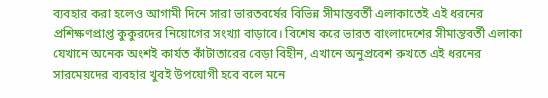ব্যবহার করা হলেও আগামী দিনে সারা ভারতবর্ষের বিভিন্ন সীমান্তবর্তী এলাকাতেই এই ধরনের প্রশিক্ষণপ্রাপ্ত কুকুরদের নিয়োগের সংখ্যা বাড়াবে। বিশেষ করে ভারত বাংলাদেশের সীমান্তবর্তী এলাকা যেখানে অনেক অংশই কার্যত কাঁটাতারের বেড়া বিহীন, এখানে অনুপ্রবেশ রুখতে এই ধরনের সারমেয়দের ব্যবহার খুবই উপযোগী হবে বলে মনে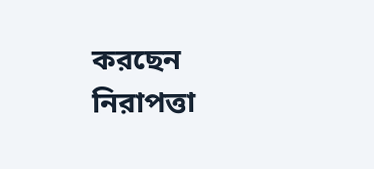করছেন নিরাপত্তা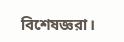বিশেষজ্ঞরা।